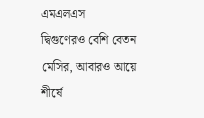এমএলএস
দ্বিগুণেরও বেশি বেতন মেসির, আবারও আয়ে শীর্ষে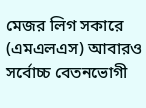মেজর লিগ সকারে (এমএলএস) আবারও সর্বোচ্চ বেতনভোগী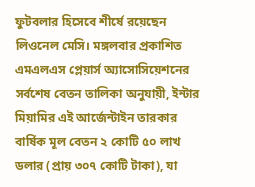ফুটবলার হিসেবে শীর্ষে রয়েছেন লিওনেল মেসি। মঙ্গলবার প্রকাশিত এমএলএস প্লেয়ার্স অ্যাসোসিয়েশনের সর্বশেষ বেতন তালিকা অনুযায়ী, ইন্টার মিয়ামির এই আর্জেন্টাইন তারকার বার্ষিক মূল বেতন ২ কোটি ৫০ লাখ ডলার (প্রায় ৩০৭ কোটি টাকা), যা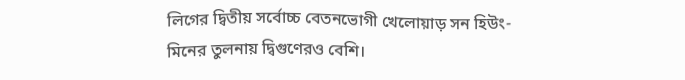লিগের দ্বিতীয় সর্বোচ্চ বেতনভোগী খেলোয়াড় সন হিউং-মিনের তুলনায় দ্বিগুণেরও বেশি।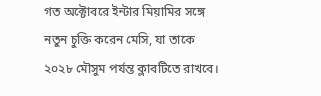গত অক্টোবরে ইন্টার মিয়ামির সঙ্গে নতুন চুক্তি করেন মেসি, যা তাকে ২০২৮ মৌসুম পর্যন্ত ক্লাবটিতে রাখবে।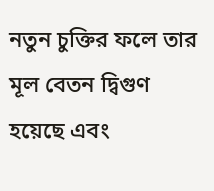নতুন চুক্তির ফলে তার মূল বেতন দ্বিগুণ হয়েছে এবং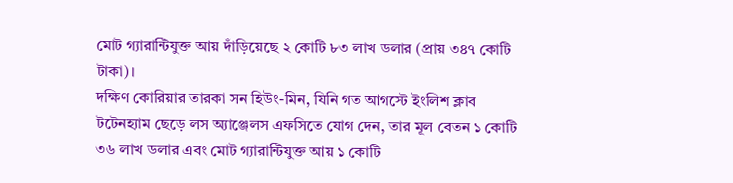মোট গ্যারান্টিযুক্ত আয় দাঁড়িয়েছে ২ কোটি ৮৩ লাখ ডলার (প্রায় ৩৪৭ কোটি টাকা)।
দক্ষিণ কোরিয়ার তারকা সন হিউং-মিন, যিনি গত আগস্টে ইংলিশ ক্লাব টটেনহ্যাম ছেড়ে লস অ্যাঞ্জেলস এফসিতে যোগ দেন, তার মূল বেতন ১ কোটি ৩৬ লাখ ডলার এবং মোট গ্যারান্টিযুক্ত আয় ১ কোটি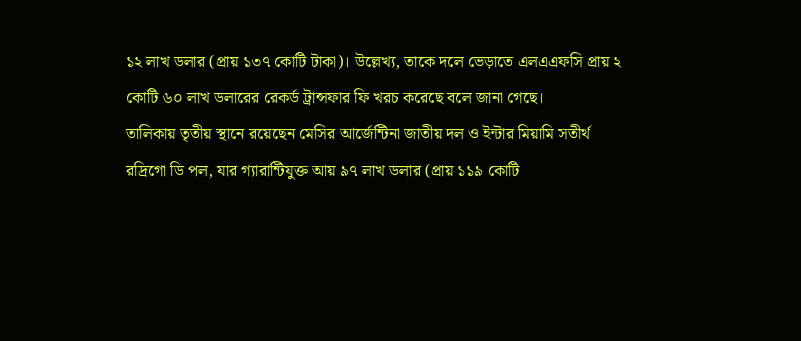১২ লাখ ডলার (প্রায় ১৩৭ কোটি টাকা)। উল্লেখ্য, তাকে দলে ভেড়াতে এলএএফসি প্রায় ২ কোটি ৬০ লাখ ডলারের রেকর্ড ট্রান্সফার ফি খরচ করেছে বলে জানা গেছে।
তালিকায় তৃতীয় স্থানে রয়েছেন মেসির আর্জেন্টিনা জাতীয় দল ও ইন্টার মিয়ামি সতীর্থ রদ্রিগো ডি পল, যার গ্যারান্টিযুক্ত আয় ৯৭ লাখ ডলার (প্রায় ১১৯ কোটি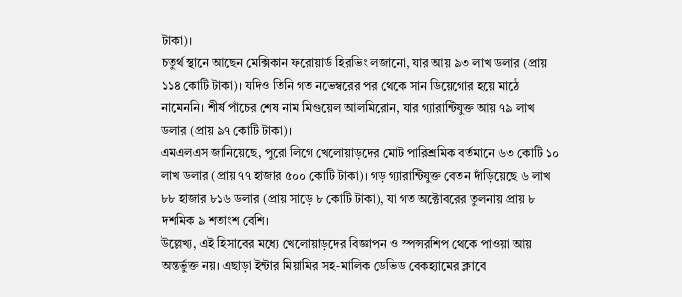টাকা)।
চতুর্থ স্থানে আছেন মেক্সিকান ফরোয়ার্ড হিরভিং লজানো, যার আয় ৯৩ লাখ ডলার (প্রায় ১১৪ কোটি টাকা)। যদিও তিনি গত নভেম্বরের পর থেকে সান ডিয়েগোর হয়ে মাঠে নামেননি। শীর্ষ পাঁচের শেষ নাম মিগুয়েল আলমিরোন, যার গ্যারান্টিযুক্ত আয় ৭৯ লাখ ডলার (প্রায় ৯৭ কোটি টাকা)।
এমএলএস জানিয়েছে, পুরো লিগে খেলোয়াড়দের মোট পারিশ্রমিক বর্তমানে ৬৩ কোটি ১০ লাখ ডলার (প্রায় ৭৭ হাজার ৫০০ কোটি টাকা)। গড় গ্যারান্টিযুক্ত বেতন দাঁড়িয়েছে ৬ লাখ ৮৮ হাজার ৮১৬ ডলার (প্রায় সাড়ে ৮ কোটি টাকা), যা গত অক্টোবরের তুলনায় প্রায় ৮ দশমিক ৯ শতাংশ বেশি।
উল্লেখ্য, এই হিসাবের মধ্যে খেলোয়াড়দের বিজ্ঞাপন ও স্পন্সরশিপ থেকে পাওয়া আয় অন্তর্ভুক্ত নয়। এছাড়া ইন্টার মিয়ামির সহ-মালিক ডেভিড বেকহ্যামের ক্লাবে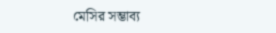মেসির সম্ভাব্য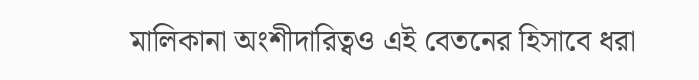মালিকানা অংশীদারিত্বও এই বেতনের হিসাবে ধরা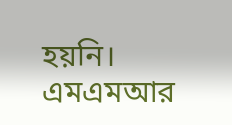হয়নি।
এমএমআর